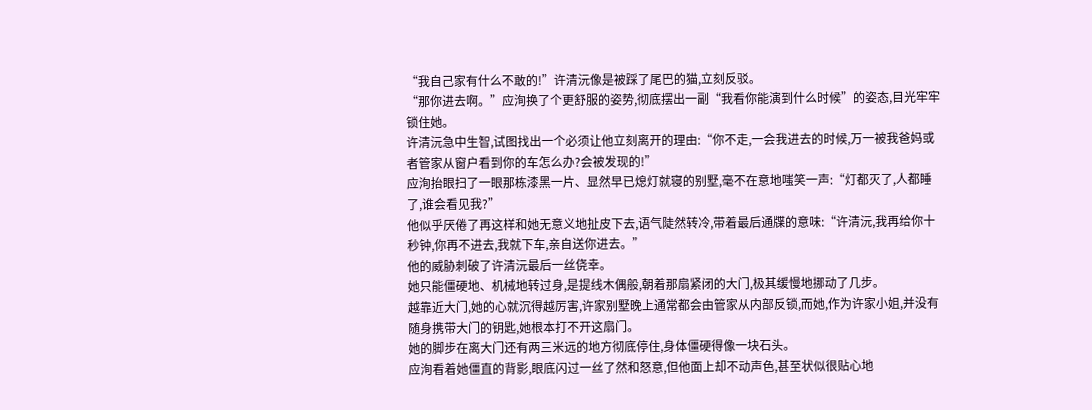“我自己家有什么不敢的!”许清沅像是被踩了尾巴的猫,立刻反驳。
“那你进去啊。”应洵换了个更舒服的姿势,彻底摆出一副“我看你能演到什么时候”的姿态,目光牢牢锁住她。
许清沅急中生智,试图找出一个必须让他立刻离开的理由:“你不走,一会我进去的时候,万一被我爸妈或者管家从窗户看到你的车怎么办?会被发现的!”
应洵抬眼扫了一眼那栋漆黑一片、显然早已熄灯就寝的别墅,毫不在意地嗤笑一声:“灯都灭了,人都睡了,谁会看见我?”
他似乎厌倦了再这样和她无意义地扯皮下去,语气陡然转冷,带着最后通牒的意味:“许清沅,我再给你十秒钟,你再不进去,我就下车,亲自送你进去。”
他的威胁刺破了许清沅最后一丝侥幸。
她只能僵硬地、机械地转过身,是提线木偶般,朝着那扇紧闭的大门,极其缓慢地挪动了几步。
越靠近大门,她的心就沉得越厉害,许家别墅晚上通常都会由管家从内部反锁,而她,作为许家小姐,并没有随身携带大门的钥匙,她根本打不开这扇门。
她的脚步在离大门还有两三米远的地方彻底停住,身体僵硬得像一块石头。
应洵看着她僵直的背影,眼底闪过一丝了然和怒意,但他面上却不动声色,甚至状似很贴心地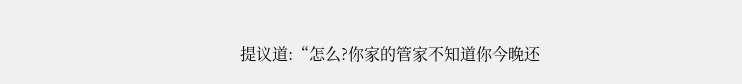提议道:“怎么?你家的管家不知道你今晚还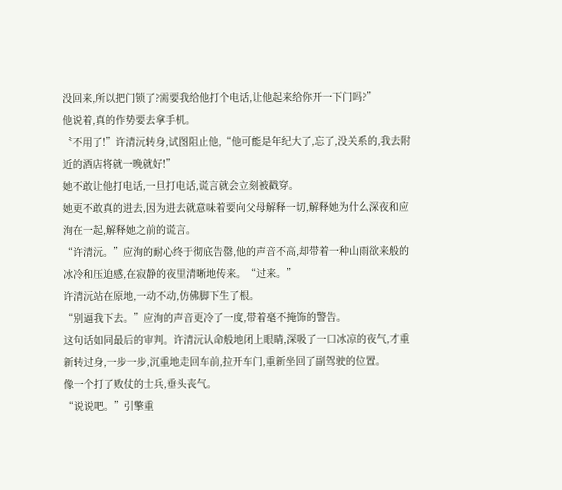没回来,所以把门锁了?需要我给他打个电话,让他起来给你开一下门吗?”
他说着,真的作势要去拿手机。
〝不用了!”许清沅转身,试图阻止他,“他可能是年纪大了,忘了,没关系的,我去附近的酒店将就一晚就好!”
她不敢让他打电话,一旦打电话,谎言就会立刻被戳穿。
她更不敢真的进去,因为进去就意味着要向父母解释一切,解释她为什么深夜和应洵在一起,解释她之前的谎言。
“许清沅。”应洵的耐心终于彻底告罄,他的声音不高,却带着一种山雨欲来般的冰冷和压迫感,在寂静的夜里清晰地传来。“过来。”
许清沅站在原地,一动不动,仿佛脚下生了根。
“别逼我下去。”应洵的声音更冷了一度,带着毫不掩饰的警告。
这句话如同最后的审判。许清沅认命般地闭上眼睛,深吸了一口冰凉的夜气,才重新转过身,一步一步,沉重地走回车前,拉开车门,重新坐回了副驾驶的位置。
像一个打了败仗的士兵,垂头丧气。
“说说吧。”引擎重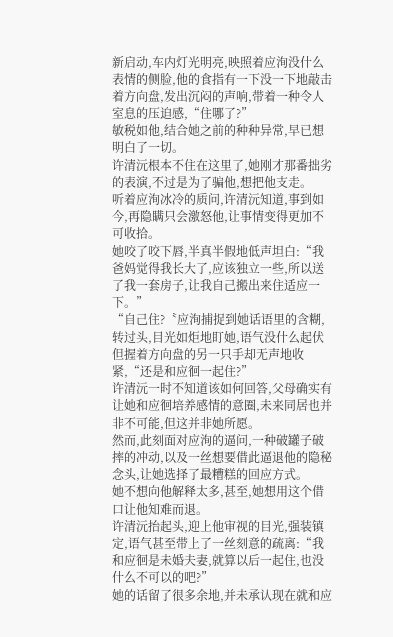新启动,车内灯光明亮,映照着应洵没什么表情的侧脸,他的食指有一下没一下地敲击着方向盘,发出沉闷的声响,带着一种令人室息的压迫感,“住哪了?”
敏税如他,结合她之前的种种异常,早已想明白了一切。
许清沅根本不住在这里了,她刚才那番拙劣的表演,不过是为了骗他,想把他支走。
听着应洵冰冷的质问,许清沅知道,事到如今,再隐瞒只会激怒他,让事情变得更加不可收拾。
她咬了咬下唇,半真半假地低声坦白:“我爸妈觉得我长大了,应该独立一些,所以送了我一套房子,让我自己搬出来住适应一下。”
“自己住?〝应洵捕捉到她话语里的含糊,转过头,目光如炬地盯她,语气没什么起伏但握着方向盘的另一只手却无声地收紧,“还是和应徊一起住?”
许清沅一时不知道该如何回答,父母确实有让她和应徊培养感情的意圈,未来同居也并非不可能,但这并非她所愿。
然而,此刻面对应洵的逼问,一种破罐子破摔的冲动,以及一丝想要借此逼退他的隐秘念头,让她选择了最糟糕的回应方式。
她不想向他解释太多,甚至,她想用这个借口让他知难而退。
许清沅抬起头,迎上他审视的目光,强装镇定,语气甚至带上了一丝刻意的疏离:“我和应徊是未婚夫妻,就算以后一起住,也没什么不可以的吧?”
她的话留了很多余地,并未承认现在就和应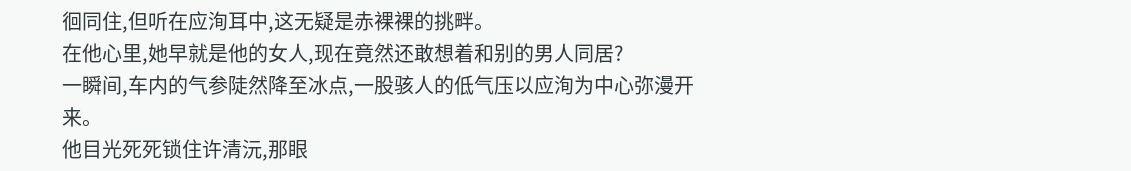徊同住,但听在应洵耳中,这无疑是赤裸裸的挑畔。
在他心里,她早就是他的女人,现在竟然还敢想着和别的男人同居?
一瞬间,车内的气参陡然降至冰点,一股骇人的低气压以应洵为中心弥漫开来。
他目光死死锁住许清沅,那眼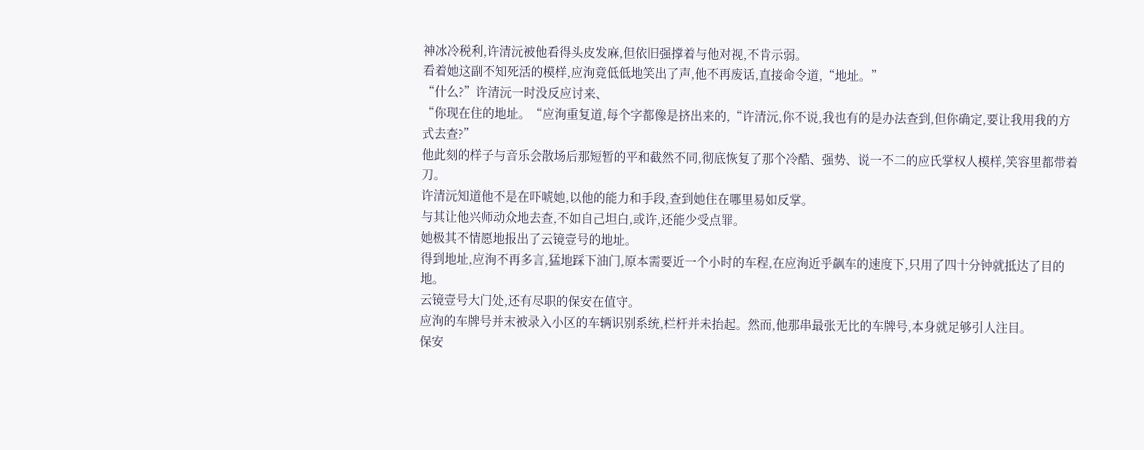神冰冷税利,许清沅被他看得头皮发麻,但依旧强撑着与他对视,不肯示弱。
看着她这副不知死活的模样,应洵竟低低地笑出了声,他不再废话,直接命令道,“地址。”
“什么?”许清沅一时没反应讨来、
“你现在住的地址。“应洵重复道,每个字都像是挤出来的,“许清沅,你不说,我也有的是办法查到,但你确定,要让我用我的方式去查?”
他此刻的样子与音乐会散场后那短暂的平和截然不同,彻底恢复了那个冷酷、强势、说一不二的应氏掌权人模样,笑容里都带着刀。
许清沅知道他不是在吓唬她,以他的能力和手段,查到她住在哪里易如反掌。
与其让他兴师动众地去查,不如自己坦白,或许,还能少受点罪。
她极其不情愿地报出了云镜壹号的地址。
得到地址,应洵不再多言,猛地踩下油门,原本需要近一个小时的车程,在应洵近乎飙车的速度下,只用了四十分钟就抵达了目的地。
云镜壹号大门处,还有尽职的保安在值守。
应洵的车牌号并末被录入小区的车辆识别系统,栏杆并未抬起。然而,他那串最张无比的车牌号,本身就足够引人注目。
保安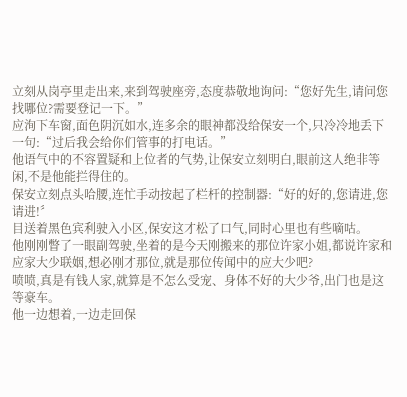立刻从岗亭里走出来,来到驾驶座旁,态度恭敬地询问:“您好先生,请问您找哪位?需要登记一下。”
应洵下车窗,面色阴沉如水,连多余的眼神都没给保安一个,只冷冷地丢下一句:“过后我会给你们管事的打电话。”
他语气中的不容置疑和上位者的气势,让保安立刻明白,眼前这人绝非等闲,不是他能拦得住的。
保安立刻点头哈腰,连忙手动按起了栏杆的控制器:“好的好的,您请进,您请进!〞
目送着黑色宾利驶入小区,保安这才松了口气,同时心里也有些嘀咕。
他刚刚瞥了一眼副驾驶,坐着的是今天刚搬来的那位许家小姐,都说许家和应家大少联姻,想必刚才那位,就是那位传闻中的应大少吧?
喷喷,真是有钱人家,就算是不怎么受宠、身体不好的大少爷,出门也是这等豪车。
他一边想着,一边走回保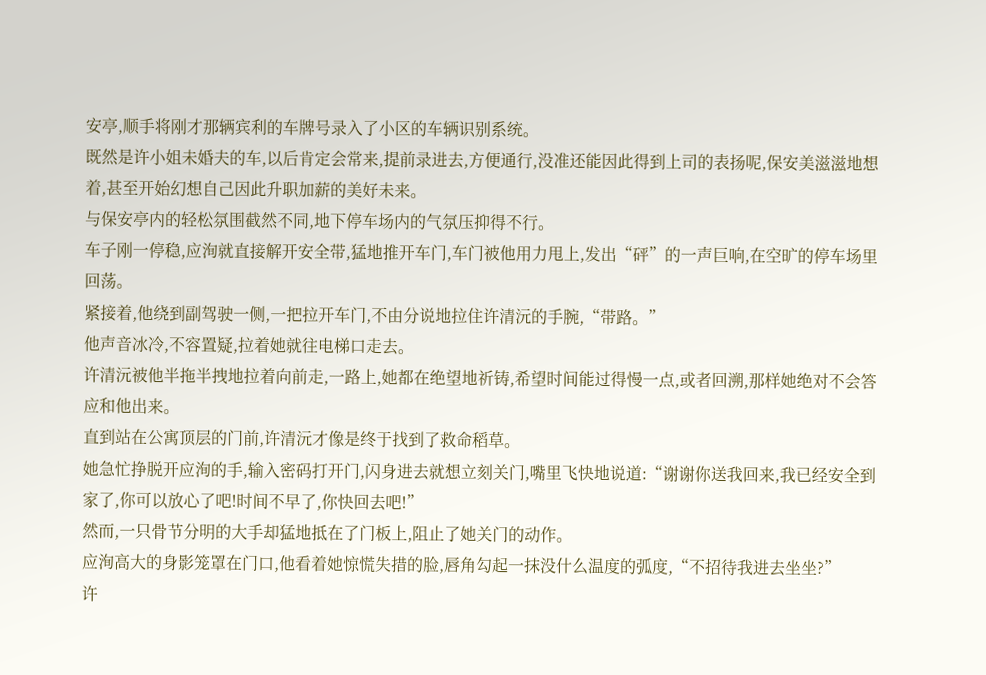安亭,顺手将刚才那辆宾利的车牌号录入了小区的车辆识别系统。
既然是许小姐未婚夫的车,以后肯定会常来,提前录进去,方便通行,没准还能因此得到上司的表扬呢,保安美滋滋地想着,甚至开始幻想自己因此升职加薪的美好未来。
与保安亭内的轻松氛围截然不同,地下停车场内的气氛压抑得不行。
车子刚一停稳,应洵就直接解开安全带,猛地推开车门,车门被他用力甩上,发出“砰”的一声巨响,在空旷的停车场里回荡。
紧接着,他绕到副驾驶一侧,一把拉开车门,不由分说地拉住许清沅的手腕,“带路。”
他声音冰冷,不容置疑,拉着她就往电梯口走去。
许清沅被他半拖半拽地拉着向前走,一路上,她都在绝望地祈铸,希望时间能过得慢一点,或者回溯,那样她绝对不会答应和他出来。
直到站在公寓顶层的门前,许清沅才像是终于找到了救命稻草。
她急忙挣脱开应洵的手,输入密码打开门,闪身进去就想立刻关门,嘴里飞快地说道:“谢谢你送我回来,我已经安全到家了,你可以放心了吧!时间不早了,你快回去吧!”
然而,一只骨节分明的大手却猛地抵在了门板上,阻止了她关门的动作。
应洵高大的身影笼罩在门口,他看着她惊慌失措的脸,唇角勾起一抹没什么温度的弧度,“不招待我进去坐坐?”
许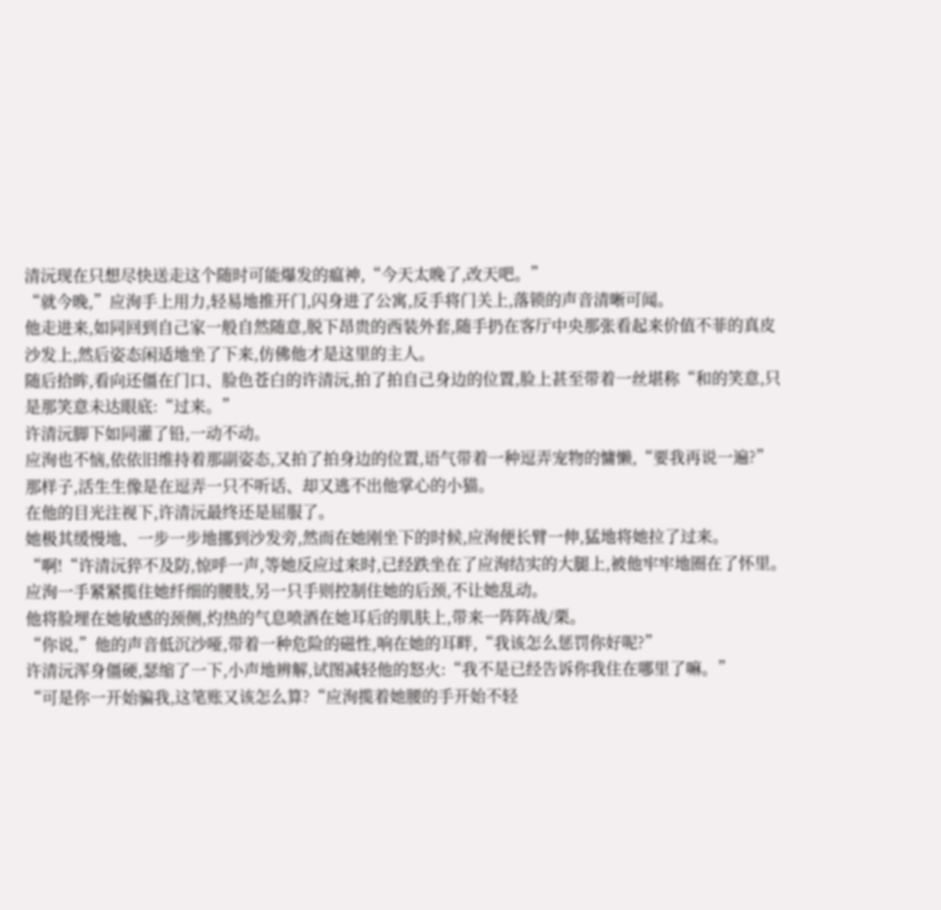清沅现在只想尽快送走这个随时可能爆发的瘟神,“今天太晚了,改天吧。”
“就今晚,”应洵手上用力,轻易地推开门,闪身进了公寓,反手将门关上,落锁的声音清晰可闻。
他走进来,如同回到自己家一般自然随意,脱下昂贵的西装外套,随手扔在客厅中央那张看起来价值不菲的真皮沙发上,然后姿态闲适地坐了下来,仿佛他才是这里的主人。
随后拾眸,看向还僵在门口、脸色苍白的许清沅,拍了拍自己身边的位置,脸上甚至带着一丝堪称“和的笑意,只是那笑意未达眼底:“过来。”
许清沅脚下如同灌了铅,一动不动。
应洵也不恼,依依旧维持着那副姿态,又拍了拍身边的位置,语气带着一种逗弄宠物的慵懒,“要我再说一遍?”
那样子,活生生像是在逗弄一只不听话、却又逃不出他掌心的小猫。
在他的目光注视下,许清沅最终还是屈服了。
她极其缓慢地、一步一步地挪到沙发旁,然而在她刚坐下的时候,应洵便长臂一伸,猛地将她拉了过来。
“啊!“许清沅猝不及防,惊呼一声,等她反应过来时,已经跌坐在了应洵结实的大腿上,被他牢牢地圈在了怀里。
应洵一手紧紧揽住她纤细的腰肢,另一只手则控制住她的后颈,不让她乱动。
他将脸埋在她敏感的颈侧,灼热的气息喷酒在她耳后的肌肤上,带来一阵阵战/栗。
“你说,”他的声音低沉沙哑,带着一种危险的磁性,响在她的耳畔,“我该怎么惩罚你好呢?”
许清沅浑身僵硬,瑟缩了一下,小声地辨解,试图减轻他的怒火:“我不是已经告诉你我住在哪里了嘛。”
“可是你一开始骗我,这笔账又该怎么算?“应洵揽着她腰的手开始不轻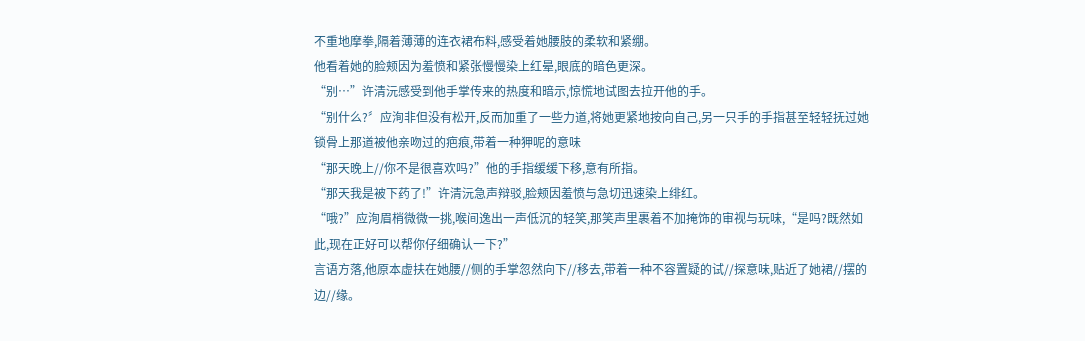不重地摩拳,隔着薄薄的连衣裙布料,感受着她腰肢的柔软和紧绷。
他看着她的脸颊因为羞愤和紧张慢慢染上红晕,眼底的暗色更深。
“别…”许清沅感受到他手掌传来的热度和暗示,惊慌地试图去拉开他的手。
“别什么?〞应洵非但没有松开,反而加重了一些力道,将她更紧地按向自己,另一只手的手指甚至轻轻抚过她锁骨上那道被他亲吻过的疤痕,带着一种狎呢的意味
“那天晚上//你不是很喜欢吗?”他的手指缓缓下移,意有所指。
“那天我是被下药了!”许清沅急声辩驳,脸颊因羞愤与急切迅速染上绯红。
“哦?”应洵眉梢微微一挑,喉间逸出一声低沉的轻笑,那笑声里裹着不加掩饰的审视与玩味,“是吗?既然如此,现在正好可以帮你仔细确认一下?”
言语方落,他原本虚扶在她腰//侧的手掌忽然向下//移去,带着一种不容置疑的试//探意味,贴近了她裙//摆的边//缘。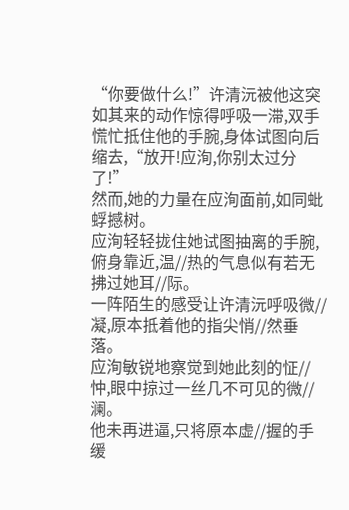“你要做什么!”许清沅被他这突如其来的动作惊得呼吸一滞,双手慌忙抵住他的手腕,身体试图向后缩去,“放开!应洵,你别太过分了!”
然而,她的力量在应洵面前,如同蚍蜉撼树。
应洵轻轻拢住她试图抽离的手腕,俯身靠近,温//热的气息似有若无拂过她耳//际。
一阵陌生的感受让许清沅呼吸微//凝,原本抵着他的指尖悄//然垂落。
应洵敏锐地察觉到她此刻的怔//忡,眼中掠过一丝几不可见的微//澜。
他未再进逼,只将原本虚//握的手缓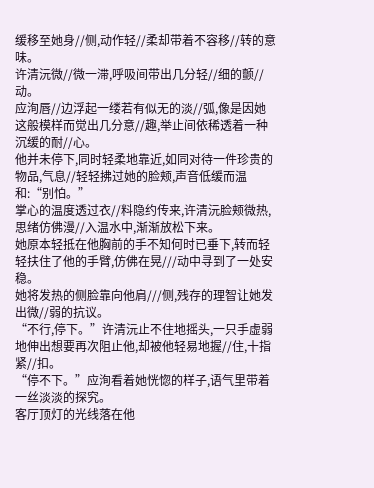缓移至她身//侧,动作轻//柔却带着不容移//转的意味。
许清沅微//微一滞,呼吸间带出几分轻//细的颤//动。
应洵唇//边浮起一缕若有似无的淡//弧,像是因她这般模样而觉出几分意//趣,举止间依稀透着一种沉缓的耐//心。
他并未停下,同时轻柔地靠近,如同对待一件珍贵的物品,气息//轻轻拂过她的脸颊,声音低缓而温和:“别怕。”
掌心的温度透过衣//料隐约传来,许清沅脸颊微热,思绪仿佛漫//入温水中,渐渐放松下来。
她原本轻抵在他胸前的手不知何时已垂下,转而轻轻扶住了他的手臂,仿佛在晃///动中寻到了一处安稳。
她将发热的侧脸靠向他肩///侧,残存的理智让她发出微//弱的抗议。
“不行,停下。”许清沅止不住地摇头,一只手虚弱地伸出想要再次阻止他,却被他轻易地握//住,十指紧//扣。
“停不下。”应洵看着她恍惚的样子,语气里带着一丝淡淡的探究。
客厅顶灯的光线落在他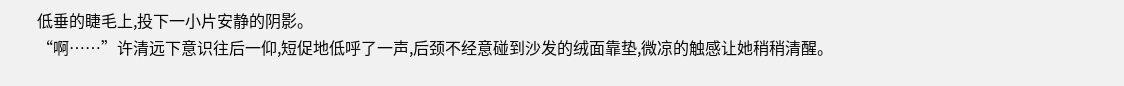低垂的睫毛上,投下一小片安静的阴影。
“啊……”许清远下意识往后一仰,短促地低呼了一声,后颈不经意碰到沙发的绒面靠垫,微凉的触感让她稍稍清醒。